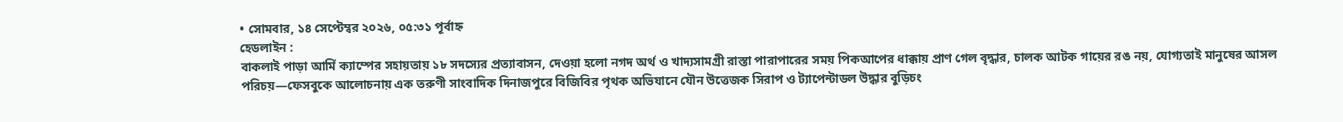• সোমবার, ১৪ সেপ্টেম্বর ২০২৬, ০৫:৩১ পূর্বাহ্ন
হেডলাইন :
বাকলাই পাড়া আর্মি ক্যাম্পের সহায়তায় ১৮ সদস্যের প্রত্যাবাসন, দেওয়া হলো নগদ অর্থ ও খাদ্যসামগ্রী রাস্তা পারাপারের সময় পিকআপের ধাক্কায় প্রাণ গেল বৃদ্ধার, চালক আটক গায়ের রঙ নয়, যোগ্যতাই মানুষের আসল পরিচয়—ফেসবুকে আলোচনায় এক তরুণী সাংবাদিক দিনাজপুরে বিজিবির পৃথক অভিযানে যৌন উত্তেজক সিরাপ ও ট্যাপেন্টাডল উদ্ধার বুড়িচং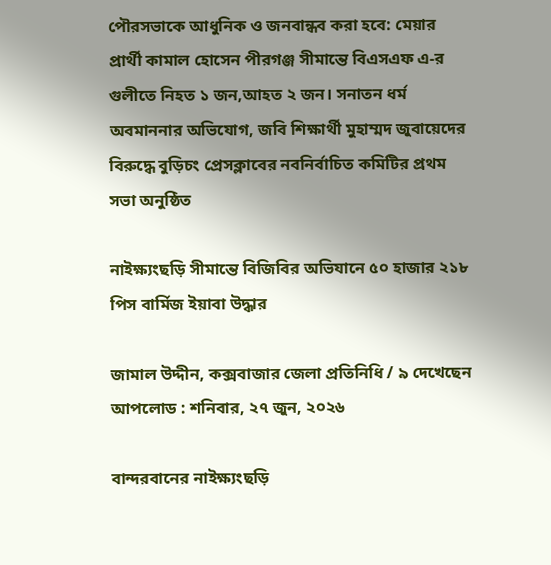পৌরসভাকে আধুনিক ও জনবান্ধব করা হবে: মেয়ার প্রার্থী কামাল হোসেন পীরগঞ্জ সীমান্তে বিএসএফ এ-র গুলীতে নিহত ১ জন,আহত ২ জন। সনাতন ধর্ম অবমাননার অভিযোগ, জবি শিক্ষার্থী মুহাম্মদ জুবায়েদের বিরুদ্ধে বুড়িচং প্রেসক্লাবের নবনির্বাচিত কমিটির প্রথম সভা অনুষ্ঠিত

নাইক্ষ্যংছড়ি সীমান্তে বিজিবির অভিযানে ৫০ হাজার ২১৮ পিস বার্মিজ ইয়াবা উদ্ধার

জামাল উদ্দীন, কক্সবাজার জেলা প্রতিনিধি / ৯ দেখেছেন
আপলোড : শনিবার, ২৭ জুন, ২০২৬

বান্দরবানের নাইক্ষ্যংছড়ি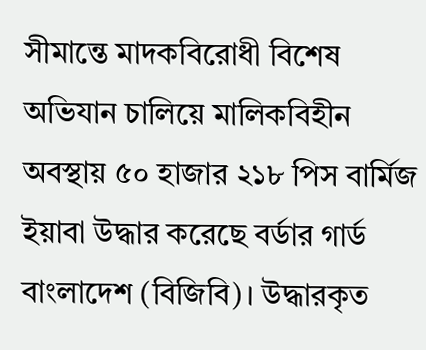সীমান্তে মাদকবিরোধী বিশেষ অভিযান চালিয়ে মালিকবিহীন অবস্থায় ৫০ হাজার ২১৮ পিস বার্মিজ ইয়াবা উদ্ধার করেছে বর্ডার গার্ড বাংলাদেশ (বিজিবি)। উদ্ধারকৃত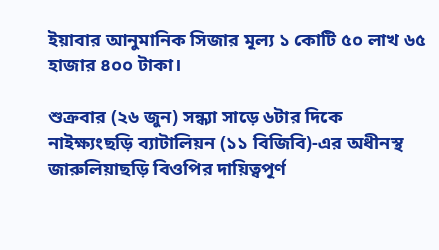ইয়াবার আনুমানিক সিজার মূল্য ১ কোটি ৫০ লাখ ৬৫ হাজার ৪০০ টাকা।

শুক্রবার (২৬ জুন) সন্ধ্যা সাড়ে ৬টার দিকে নাইক্ষ্যংছড়ি ব্যাটালিয়ন (১১ বিজিবি)-এর অধীনস্থ জারুলিয়াছড়ি বিওপির দায়িত্বপূর্ণ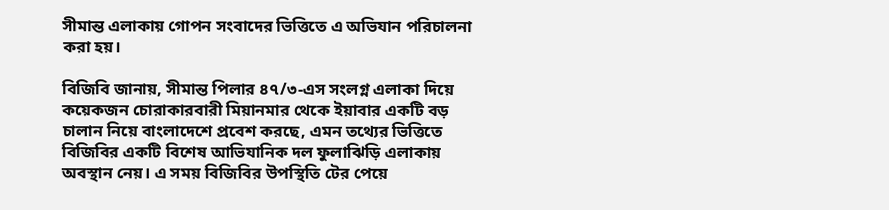সীমান্ত এলাকায় গোপন সংবাদের ভিত্তিতে এ অভিযান পরিচালনা করা হয়।

বিজিবি জানায়, সীমান্ত পিলার ৪৭/৩-এস সংলগ্ন এলাকা দিয়ে কয়েকজন চোরাকারবারী মিয়ানমার থেকে ইয়াবার একটি বড় চালান নিয়ে বাংলাদেশে প্রবেশ করছে, এমন তথ্যের ভিত্তিতে বিজিবির একটি বিশেষ আভিযানিক দল ফুলাঝিড়ি এলাকায় অবস্থান নেয়। এ সময় বিজিবির উপস্থিতি টের পেয়ে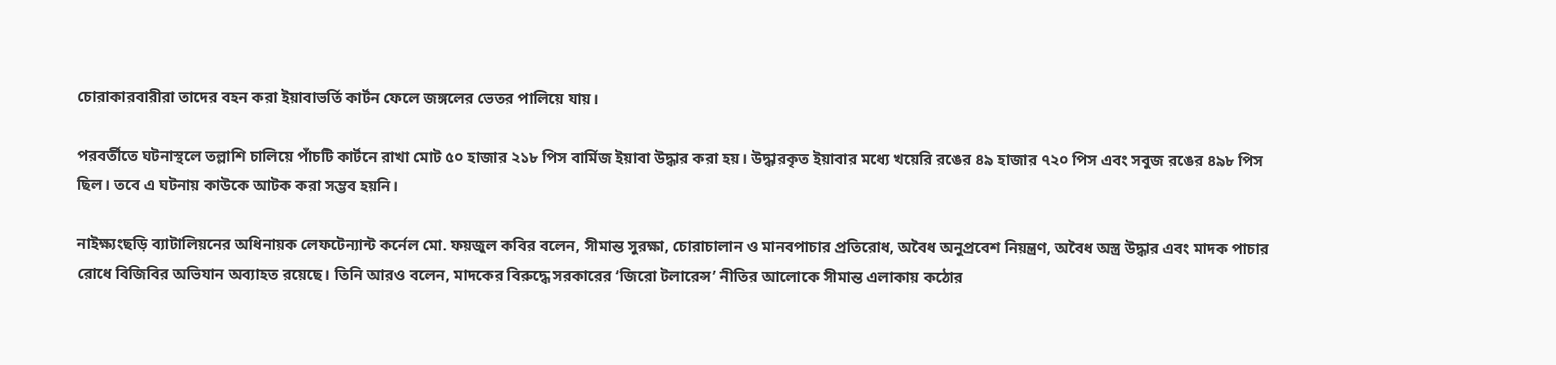চোরাকারবারীরা তাদের বহন করা ইয়াবাভর্তি কার্টন ফেলে জঙ্গলের ভেতর পালিয়ে যায়।

পরবর্তীতে ঘটনাস্থলে তল্লাশি চালিয়ে পাঁচটি কার্টনে রাখা মোট ৫০ হাজার ২১৮ পিস বার্মিজ ইয়াবা উদ্ধার করা হয়। উদ্ধারকৃত ইয়াবার মধ্যে খয়েরি রঙের ৪৯ হাজার ৭২০ পিস এবং সবুজ রঙের ৪৯৮ পিস ছিল। তবে এ ঘটনায় কাউকে আটক করা সম্ভব হয়নি।

নাইক্ষ্যংছড়ি ব্যাটালিয়নের অধিনায়ক লেফটেন্যান্ট কর্নেল মো. ফয়জুল কবির বলেন, সীমান্ত সুরক্ষা, চোরাচালান ও মানবপাচার প্রতিরোধ, অবৈধ অনুপ্রবেশ নিয়ন্ত্রণ, অবৈধ অস্ত্র উদ্ধার এবং মাদক পাচার রোধে বিজিবির অভিযান অব্যাহত রয়েছে। তিনি আরও বলেন, মাদকের বিরুদ্ধে সরকারের ‘জিরো টলারেন্স’ নীতির আলোকে সীমান্ত এলাকায় কঠোর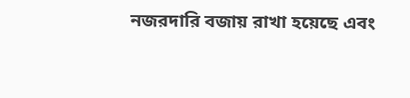নজরদারি বজায় রাখা হয়েছে এবং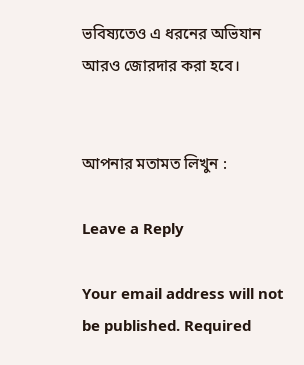ভবিষ্যতেও এ ধরনের অভিযান আরও জোরদার করা হবে।


আপনার মতামত লিখুন :

Leave a Reply

Your email address will not be published. Required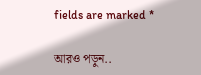fields are marked *

আরও পড়ুন..